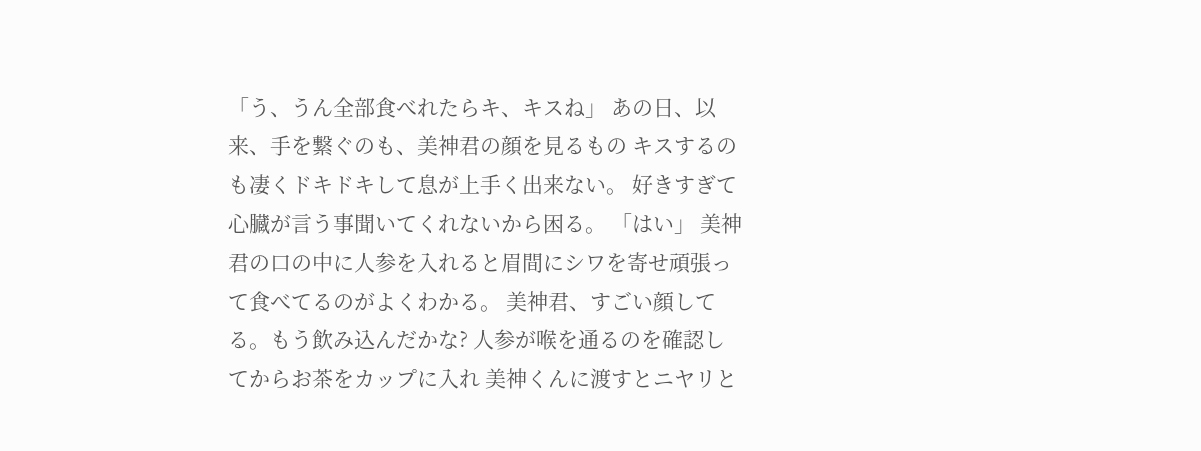「う、うん全部食べれたらキ、キスね」 あの日、以来、手を繋ぐのも、美神君の顔を見るもの キスするのも凄くドキドキして息が上手く出来ない。 好きすぎて心臓が言う事聞いてくれないから困る。 「はい」 美神君の口の中に人参を入れると眉間にシワを寄せ頑張って食べてるのがよくわかる。 美神君、すごい顔してる。もう飲み込んだかな? 人参が喉を通るのを確認してからお茶をカップに入れ 美神くんに渡すとニヤリと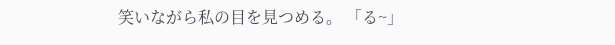笑いながら私の目を見つめる。 「る~」